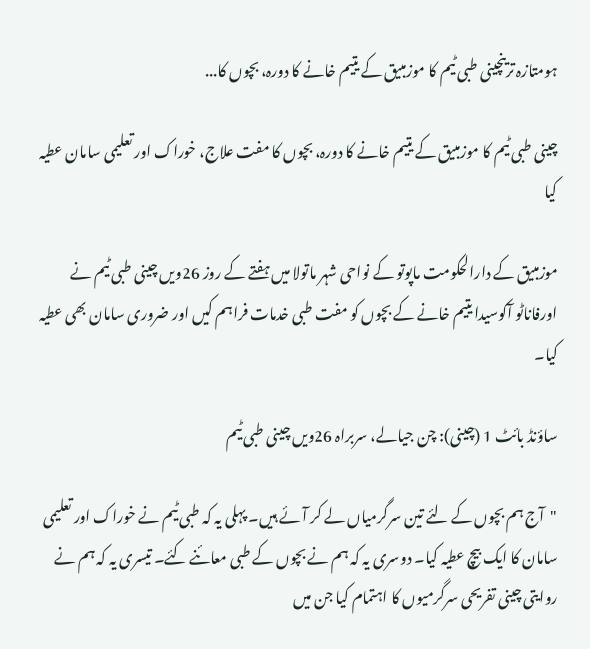ہومتازہ ترینچینی طبی ٹیم کا موزمبیق کے یتیم خانے کا دورہ، بچوں کا...

چینی طبی ٹیم کا موزمبیق کے یتیم خانے کا دورہ، بچوں کا مفت علاج، خوراک اور تعلیمی سامان عطیہ کیا

موزمبیق کے دارالحکومت ماپوتو کے نواحی شہر ماتولا میں ہفتے کے روز 26ویں چینی طبی ٹیم نے اورفاناٹو آکوسیدا یتیم خانے کے بچوں کو مفت طبی خدمات فراہم کیں اور ضروری سامان بھی عطیہ کیا۔

ساؤنڈ بائٹ 1 (چینی): چن جیالے، سربراہ 26ویں چینی طبی ٹیم

"آج ہم بچوں کے لئے تین سرگرمیاں لے کر آئے ہیں۔ پہلی یہ کہ طبی ٹیم نے خوراک اور تعلیمی سامان کا ایک بیچ عطیہ کیا۔ دوسری یہ کہ ہم نے بچوں کے طبی معائنے کئے۔ تیسری یہ کہ ہم نے روایتی چینی تفریحی سرگرمیوں کا اہتمام کیا جن میں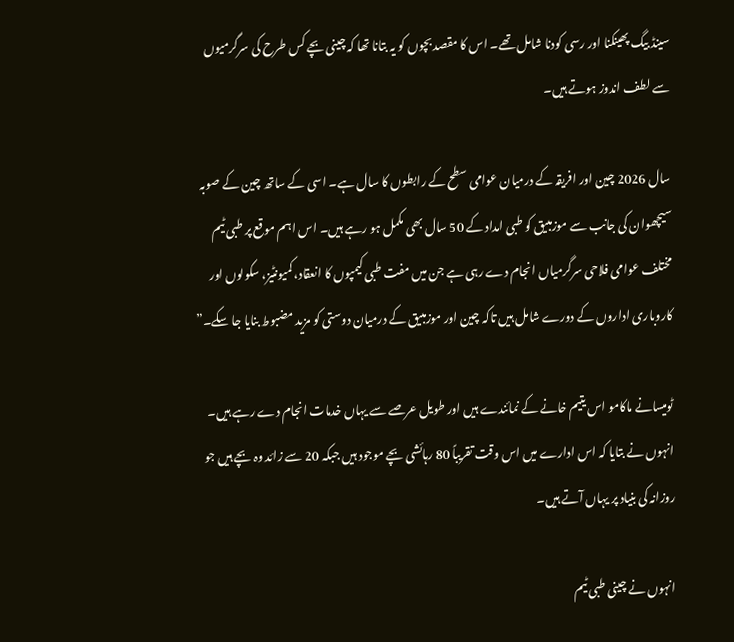سینڈ بیگ پھینکنا اور رسی کودنا شامل تھے۔ اس کا مقصد بچوں کو یہ بتانا تھا کہ چینی بچے کس طرح کی سرگرمیوں سے لطف اندوز ہوتے ہیں۔

سال 2026 چین اور افریقہ کے درمیان عوامی سطح کے رابطوں کا سال ہے۔ اسی کے ساتھ چین کے صوبہ سیچھوان کی جانب سے موزمبیق کو طبی امداد کے 50 سال بھی مکمل ہو رہے ہیں۔ اس اہم موقع پر طبی ٹیم مختلف عوامی فلاحی سرگرمیاں انجام دے رہی ہے جن میں مفت طبی کیمپوں کا انعقاد، کمیونٹیز، سکولوں اور کاروباری اداروں کے دورے شامل ہیں تاکہ چین اور موزمبیق کے درمیان دوستی کو مزید مضبوط بنایا جا سکے۔”

ٹومیسانے ماکامو اس یتیم خانے کے نمائندے ہیں اور طویل عرصے سے یہاں خدمات انجام دے رہے ہیں۔ انہوں نے بتایا کہ اس ادارے میں اس وقت تقریباً 80 رہائشی بچے موجود ہیں جبکہ 20 سے زائد وہ بچے ہیں جو روزانہ کی بنیاد پر یہاں آتے ہیں۔

انہوں نے چینی طبی ٹیم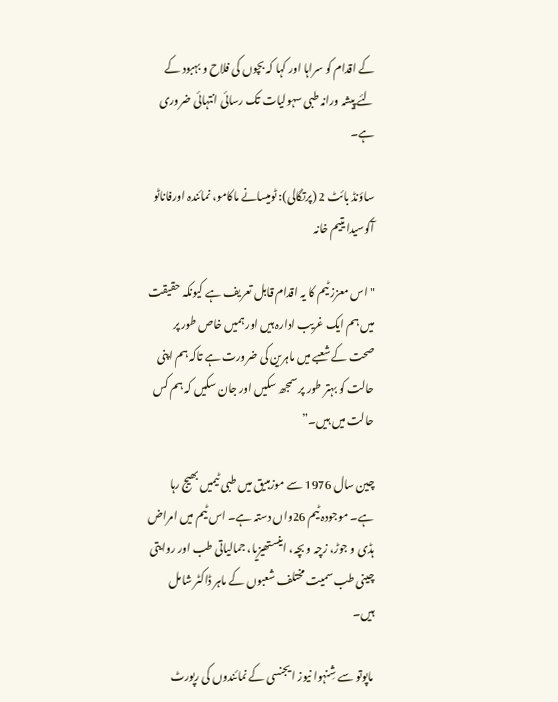کے اقدام کو سراہا اور کہا کہ بچوں کی فلاح و بہبود کے لئے پیشہ ورانہ طبی سہولیات تک رسائی انتہائی ضروری ہے۔

ساؤنڈ بائٹ 2 (پرتگالی): ٹومیسانے ماکامو، نمائندہ اورفاناٹو آکوسیدا یتیم خانہ

"اس معزز ٹیم کا یہ اقدام قابل تعریف ہے کیونکہ حقیقت میں ہم ایک غریب ادارہ ہیں اور ہمیں خاص طور پر صحت کے شعبے میں ماہرین کی ضرورت ہے تاکہ ہم اپنی حالت کو بہتر طور پر سمجھ سکیں اور جان سکیں کہ ہم کس حالت میں ہیں۔”

چین سال 1976 سے موزمبیق میں طبی ٹیمیں بھیج رہا ہے۔ موجودہ ٹیم 26واں دستہ ہے۔ اس ٹیم میں امراض ہڈی و جوڑ، زچہ و بچہ، اینستھیزیا، جمالیاتی طب اور روایتی چینی طب سمیت مختلف شعبوں کے ماہر ڈاکٹر شامل ہیں۔

ماپوتو سے شِنہوا نیوز ایجنسی کے نمائندوں کی رپورٹ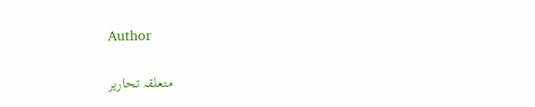Author

متعلقہ تحاریر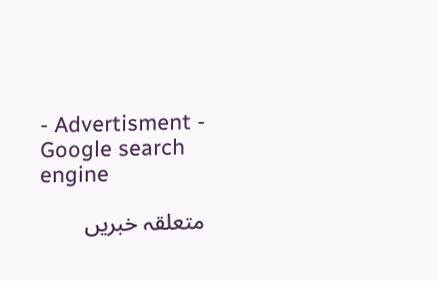- Advertisment -
Google search engine

متعلقہ خبریں